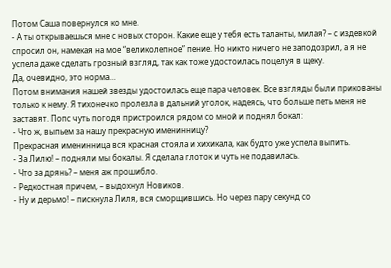Потом Саша повернулся ко мне.
- А ты открываешься мне с новых сторон. Какие еще у тебя есть таланты, милая? – с издевкой спросил он, намекая на мое “великолепное” пение. Но никто ничего не заподозрил, а я не успела даже сделать грозный взгляд, так как тоже удостоилась поцелуя в щеку.
Да, очевидно, это норма…
Потом внимания нашей звезды удостоилась еще пара человек. Все взгляды были прикованы только к нему. Я тихонечко пролезла в дальний уголок, надеясь, что больше петь меня не заставят. Попс чуть погодя пристроился рядом со мной и поднял бокал:
- Что ж, выпьем за нашу прекрасную именинницу?
Прекрасная именинница вся красная стояла и хихикала, как будто уже успела выпить.
- За Лилю! – подняли мы бокалы. Я сделала глоток и чуть не подавилась.
- Что за дрянь? – меня аж прошибло.
- Редкостная причем, – выдохнул Новиков.
- Ну и дерьмо! – пискнула Лиля, вся сморщившись. Но через пару секунд со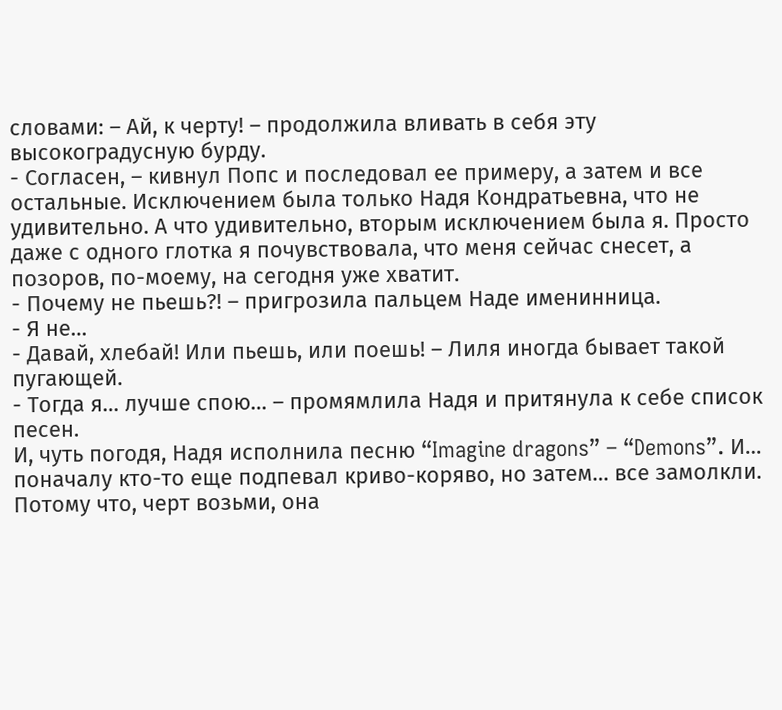словами: – Ай, к черту! – продолжила вливать в себя эту высокоградусную бурду.
- Согласен, – кивнул Попс и последовал ее примеру, а затем и все остальные. Исключением была только Надя Кондратьевна, что не удивительно. А что удивительно, вторым исключением была я. Просто даже с одного глотка я почувствовала, что меня сейчас снесет, а позоров, по-моему, на сегодня уже хватит.
- Почему не пьешь?! – пригрозила пальцем Наде именинница.
- Я не…
- Давай, хлебай! Или пьешь, или поешь! – Лиля иногда бывает такой пугающей.
- Тогда я… лучше спою… – промямлила Надя и притянула к себе список песен.
И, чуть погодя, Надя исполнила песню “Imagine dragons” – “Demons”. И… поначалу кто-то еще подпевал криво-коряво, но затем… все замолкли. Потому что, черт возьми, она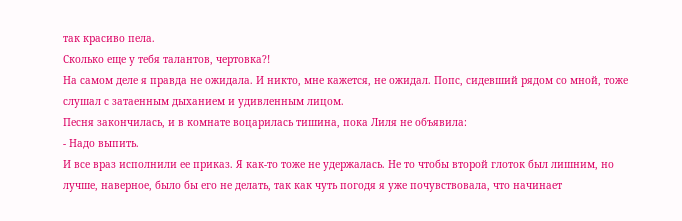так красиво пела.
Сколько еще у тебя талантов, чертовка?!
На самом деле я правда не ожидала. И никто, мне кажется, не ожидал. Попс, сидевший рядом со мной, тоже слушал с затаенным дыханием и удивленным лицом.
Песня закончилась, и в комнате воцарилась тишина, пока Лиля не объявила:
- Надо выпить.
И все враз исполнили ее приказ. Я как-то тоже не удержалась. Не то чтобы второй глоток был лишним, но лучше, наверное, было бы его не делать, так как чуть погодя я уже почувствовала, что начинает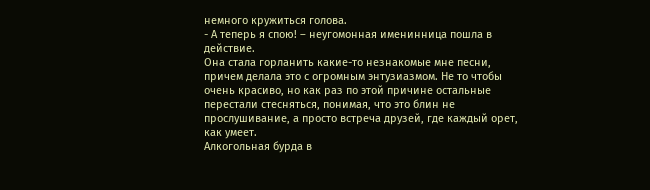немного кружиться голова.
- А теперь я спою! – неугомонная именинница пошла в действие.
Она стала горланить какие-то незнакомые мне песни, причем делала это с огромным энтузиазмом. Не то чтобы очень красиво, но как раз по этой причине остальные перестали стесняться, понимая, что это блин не прослушивание, а просто встреча друзей, где каждый орет, как умеет.
Алкогольная бурда в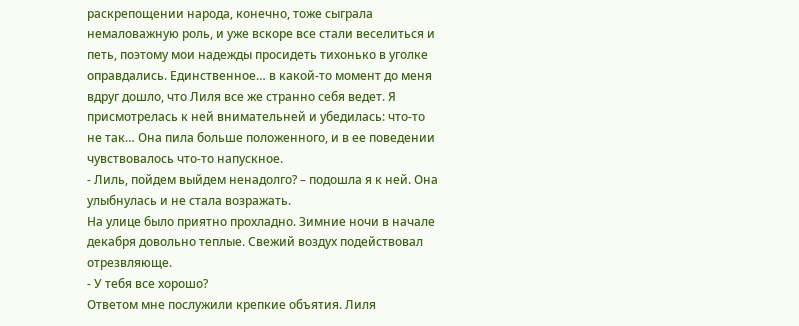раскрепощении народа, конечно, тоже сыграла немаловажную роль, и уже вскоре все стали веселиться и петь, поэтому мои надежды просидеть тихонько в уголке оправдались. Единственное… в какой-то момент до меня вдруг дошло, что Лиля все же странно себя ведет. Я присмотрелась к ней внимательней и убедилась: что-то не так… Она пила больше положенного, и в ее поведении чувствовалось что-то напускное.
- Лиль, пойдем выйдем ненадолго? – подошла я к ней. Она улыбнулась и не стала возражать.
На улице было приятно прохладно. Зимние ночи в начале декабря довольно теплые. Свежий воздух подействовал отрезвляюще.
- У тебя все хорошо?
Ответом мне послужили крепкие объятия. Лиля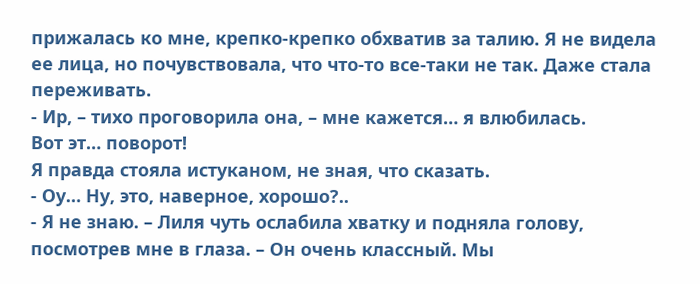прижалась ко мне, крепко-крепко обхватив за талию. Я не видела ее лица, но почувствовала, что что-то все-таки не так. Даже стала переживать.
- Ир, – тихо проговорила она, – мне кажется… я влюбилась.
Вот эт… поворот!
Я правда стояла истуканом, не зная, что сказать.
- Оу… Ну, это, наверное, хорошо?..
- Я не знаю. – Лиля чуть ослабила хватку и подняла голову, посмотрев мне в глаза. – Он очень классный. Мы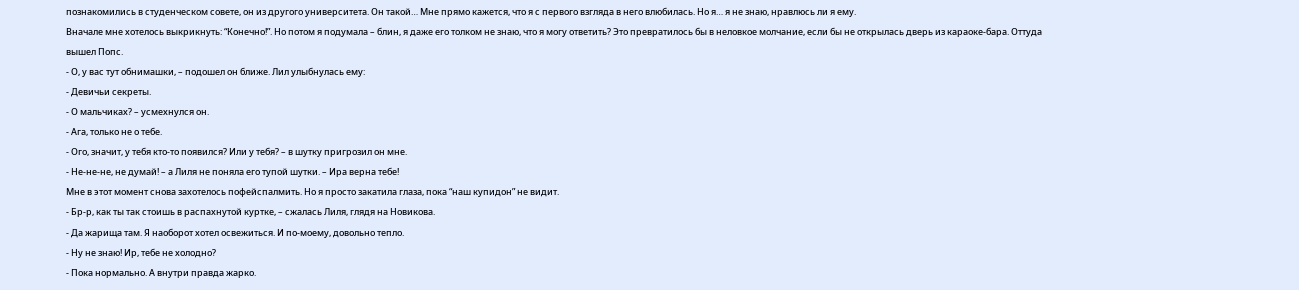познакомились в студенческом совете, он из другого университета. Он такой… Мне прямо кажется, что я с первого взгляда в него влюбилась. Но я… я не знаю, нравлюсь ли я ему.
Вначале мне хотелось выкрикнуть: “Конечно!”. Но потом я подумала – блин, я даже его толком не знаю, что я могу ответить? Это превратилось бы в неловкое молчание, если бы не открылась дверь из караоке-бара. Оттуда вышел Попс.
- О, у вас тут обнимашки, – подошел он ближе. Лил улыбнулась ему:
- Девичьи секреты.
- О мальчиках? – усмехнулся он.
- Ага, только не о тебе.
- Ого, значит, у тебя кто-то появился? Или у тебя? – в шутку пригрозил он мне.
- Не-не-не, не думай! – а Лиля не поняла его тупой шутки. – Ира верна тебе!
Мне в этот момент снова захотелось пофейспалмить. Но я просто закатила глаза, пока “наш купидон” не видит.
- Бр-р, как ты так стоишь в распахнутой куртке, – сжалась Лиля, глядя на Новикова.
- Да жарища там. Я наоборот хотел освежиться. И по-моему, довольно тепло.
- Ну не знаю! Ир, тебе не холодно?
- Пока нормально. А внутри правда жарко.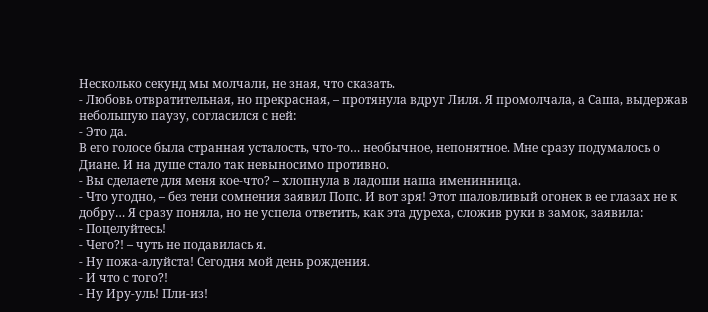Несколько секунд мы молчали, не зная, что сказать.
- Любовь отвратительная, но прекрасная, – протянула вдруг Лиля. Я промолчала, а Саша, выдержав небольшую паузу, согласился с ней:
- Это да.
В его голосе была странная усталость, что-то… необычное, непонятное. Мне сразу подумалось о Диане. И на душе стало так невыносимо противно.
- Вы сделаете для меня кое-что? – хлопнула в ладоши наша именинница.
- Что угодно, – без тени сомнения заявил Попс. И вот зря! Этот шаловливый огонек в ее глазах не к добру… Я сразу поняла, но не успела ответить, как эта дуреха, сложив руки в замок, заявила:
- Поцелуйтесь!
- Чего?! – чуть не подавилась я.
- Ну пожа-алуйста! Сегодня мой день рождения.
- И что с того?!
- Ну Иру-уль! Пли-из!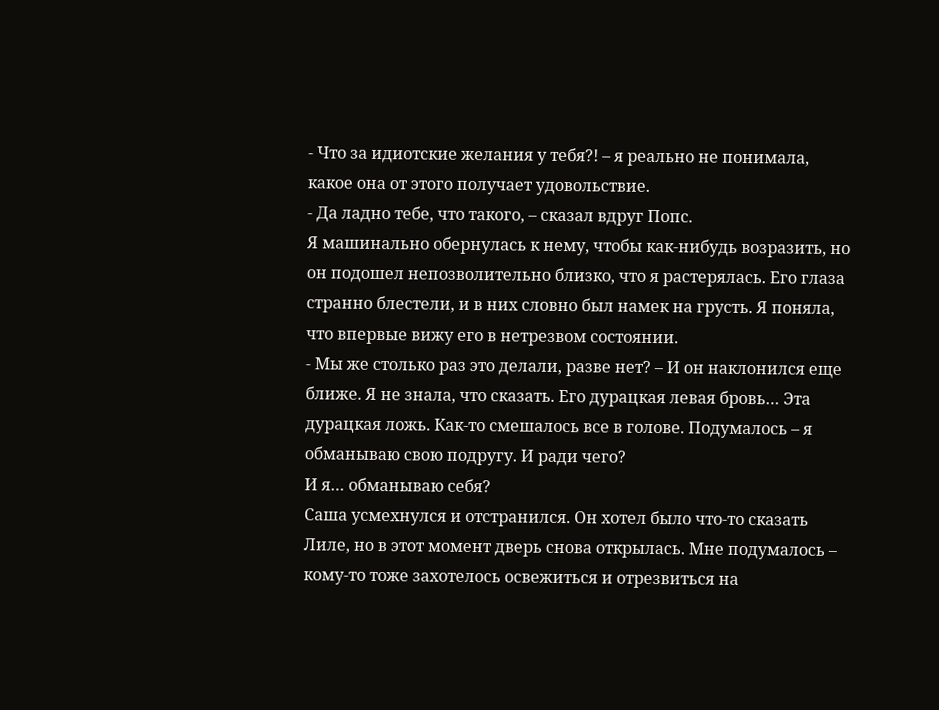- Что за идиотские желания у тебя?! – я реально не понимала, какое она от этого получает удовольствие.
- Да ладно тебе, что такого, – сказал вдруг Попс.
Я машинально обернулась к нему, чтобы как-нибудь возразить, но он подошел непозволительно близко, что я растерялась. Его глаза странно блестели, и в них словно был намек на грусть. Я поняла, что впервые вижу его в нетрезвом состоянии.
- Мы же столько раз это делали, разве нет? – И он наклонился еще ближе. Я не знала, что сказать. Его дурацкая левая бровь… Эта дурацкая ложь. Как-то смешалось все в голове. Подумалось – я обманываю свою подругу. И ради чего?
И я… обманываю себя?
Саша усмехнулся и отстранился. Он хотел было что-то сказать Лиле, но в этот момент дверь снова открылась. Мне подумалось – кому-то тоже захотелось освежиться и отрезвиться на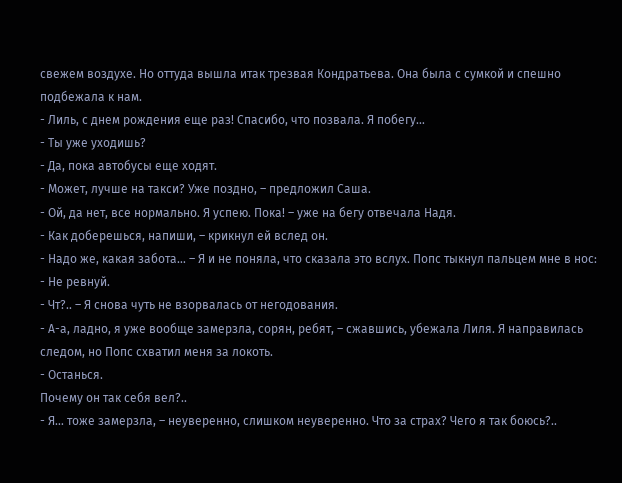свежем воздухе. Но оттуда вышла итак трезвая Кондратьева. Она была с сумкой и спешно подбежала к нам.
- Лиль, с днем рождения еще раз! Спасибо, что позвала. Я побегу…
- Ты уже уходишь?
- Да, пока автобусы еще ходят.
- Может, лучше на такси? Уже поздно, – предложил Саша.
- Ой, да нет, все нормально. Я успею. Пока! – уже на бегу отвечала Надя.
- Как доберешься, напиши, – крикнул ей вслед он.
- Надо же, какая забота… – Я и не поняла, что сказала это вслух. Попс тыкнул пальцем мне в нос:
- Не ревнуй.
- Чт?.. – Я снова чуть не взорвалась от негодования.
- А-а, ладно, я уже вообще замерзла, сорян, ребят, – сжавшись, убежала Лиля. Я направилась следом, но Попс схватил меня за локоть.
- Останься.
Почему он так себя вел?..
- Я… тоже замерзла, – неуверенно, слишком неуверенно. Что за страх? Чего я так боюсь?..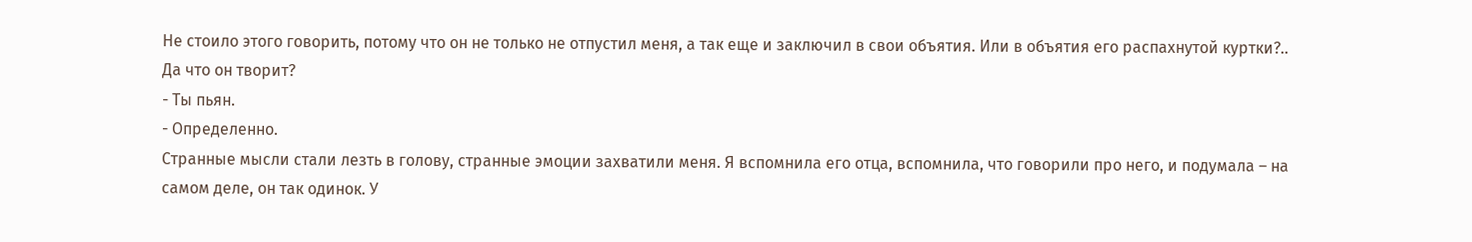Не стоило этого говорить, потому что он не только не отпустил меня, а так еще и заключил в свои объятия. Или в объятия его распахнутой куртки?.. Да что он творит?
- Ты пьян.
- Определенно.
Странные мысли стали лезть в голову, странные эмоции захватили меня. Я вспомнила его отца, вспомнила, что говорили про него, и подумала – на самом деле, он так одинок. У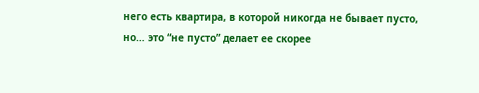него есть квартира, в которой никогда не бывает пусто, но… это “не пусто” делает ее скорее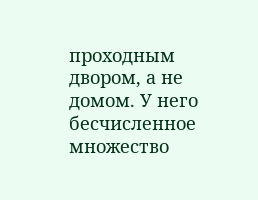проходным двором, а не домом. У него бесчисленное множество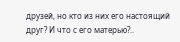друзей, но кто из них его настоящий друг? И что с его матерью?..